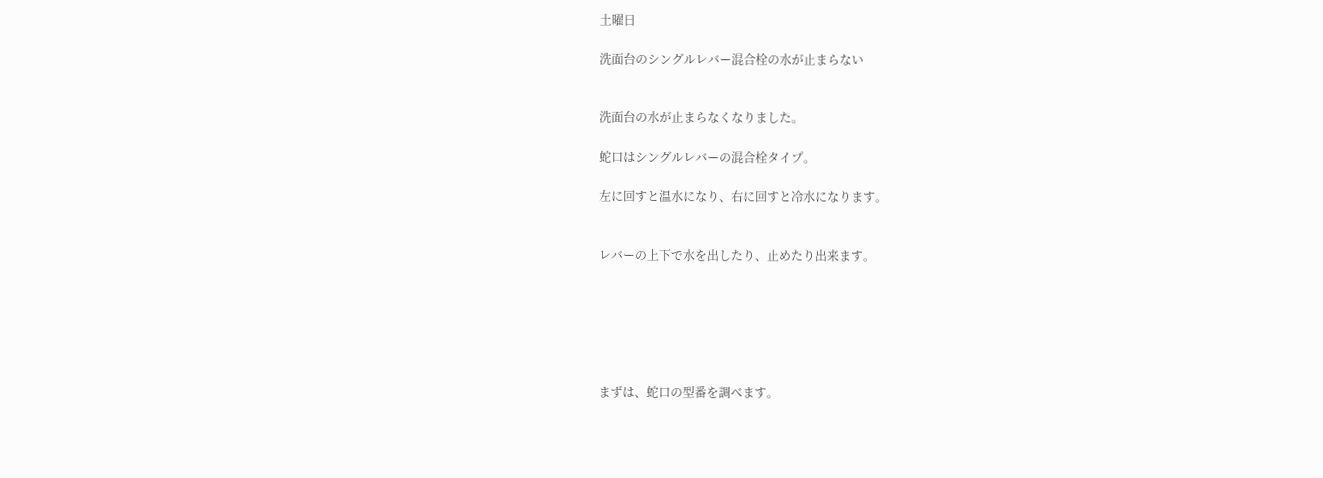土曜日

洗面台のシングルレバー混合栓の水が止まらない


洗面台の水が止まらなくなりました。

蛇口はシングルレバーの混合栓タイプ。

左に回すと温水になり、右に回すと冷水になります。


レバーの上下で水を出したり、止めたり出来ます。






まずは、蛇口の型番を調べます。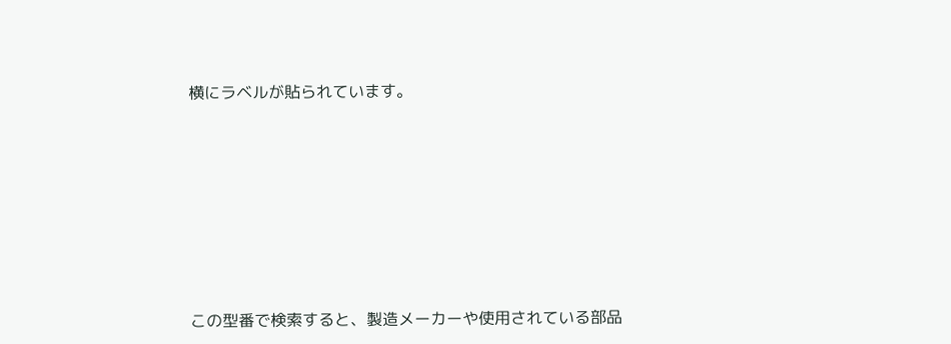横にラベルが貼られています。









この型番で検索すると、製造メーカーや使用されている部品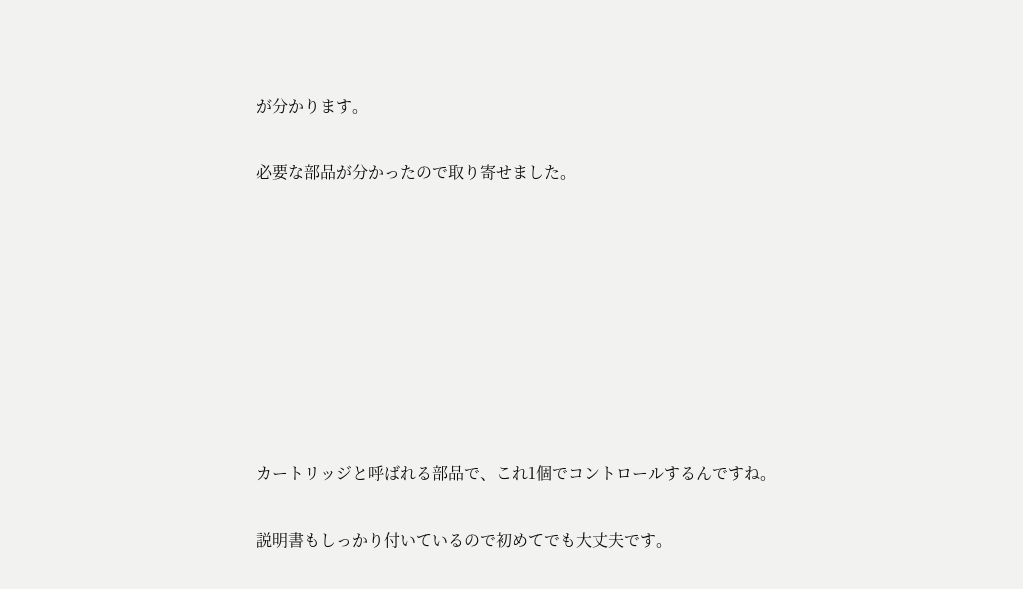が分かります。

必要な部品が分かったので取り寄せました。








カートリッジと呼ばれる部品で、これ1個でコントロールするんですね。

説明書もしっかり付いているので初めてでも大丈夫です。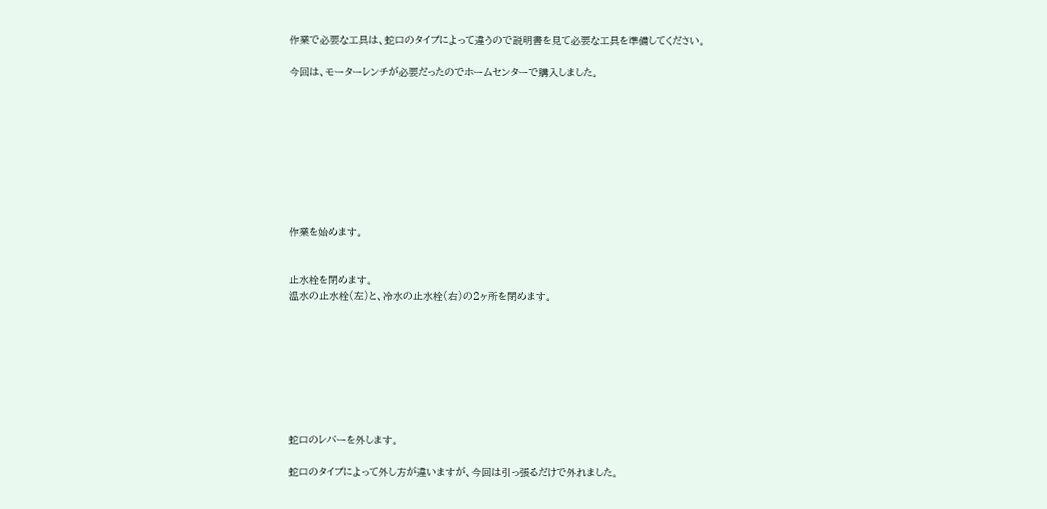作業で必要な工具は、蛇口のタイプによって違うので説明書を見て必要な工具を準備してください。

今回は、モーターレンチが必要だったのでホームセンターで購入しました。









作業を始めます。


止水栓を閉めます。
温水の止水栓(左)と、冷水の止水栓(右)の2ヶ所を閉めます。








蛇口のレバーを外します。

蛇口のタイプによって外し方が違いますが、今回は引っ張るだけで外れました。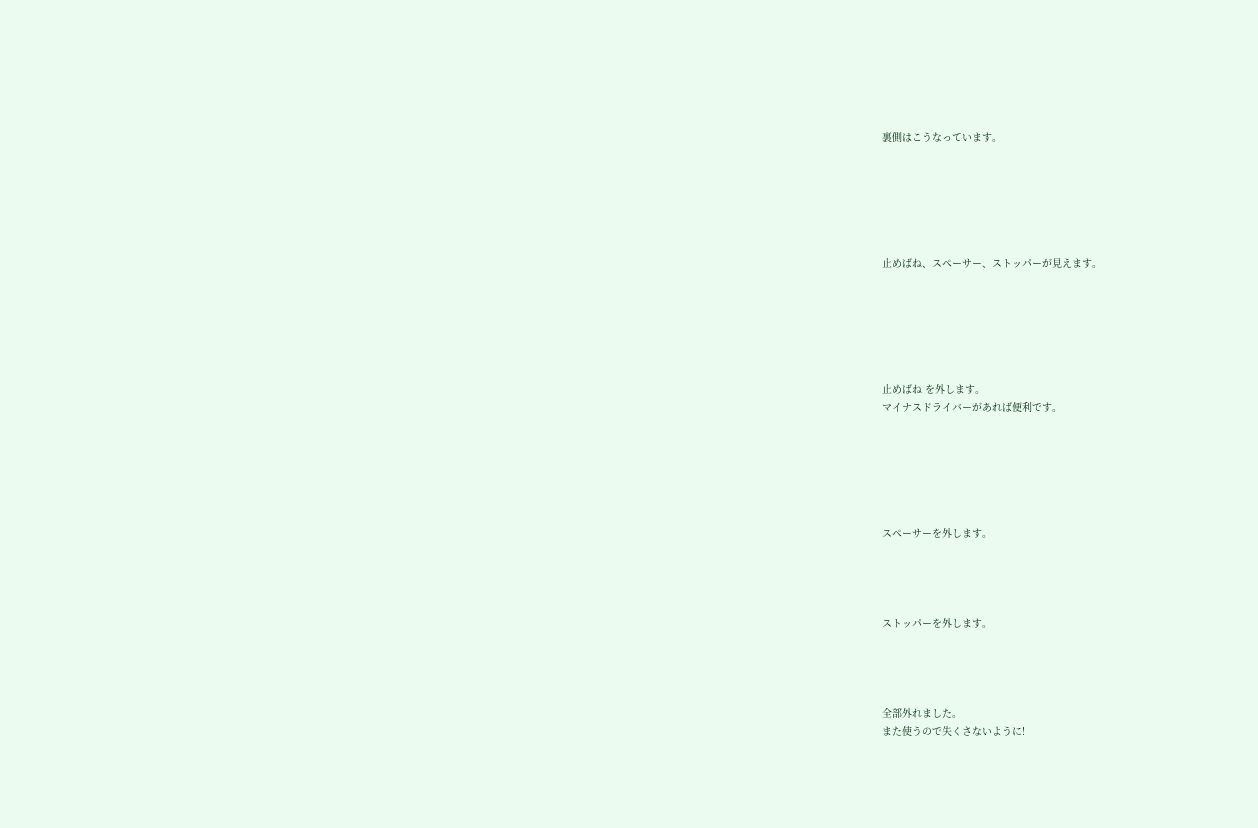裏側はこうなっています。






止めばね、スペーサー、ストッパーが見えます。






止めばね を外します。
マイナスドライバーがあれば便利です。






スペーサーを外します。




ストッパーを外します。




全部外れました。
また使うので失くさないように!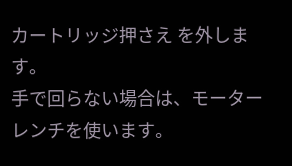カートリッジ押さえ を外します。
手で回らない場合は、モーターレンチを使います。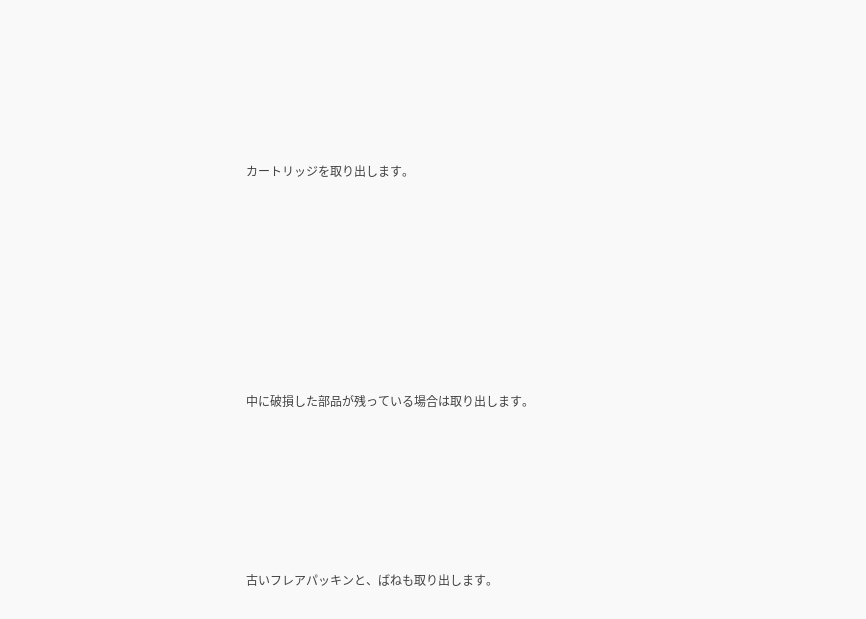カートリッジを取り出します。








中に破損した部品が残っている場合は取り出します。






古いフレアパッキンと、ばねも取り出します。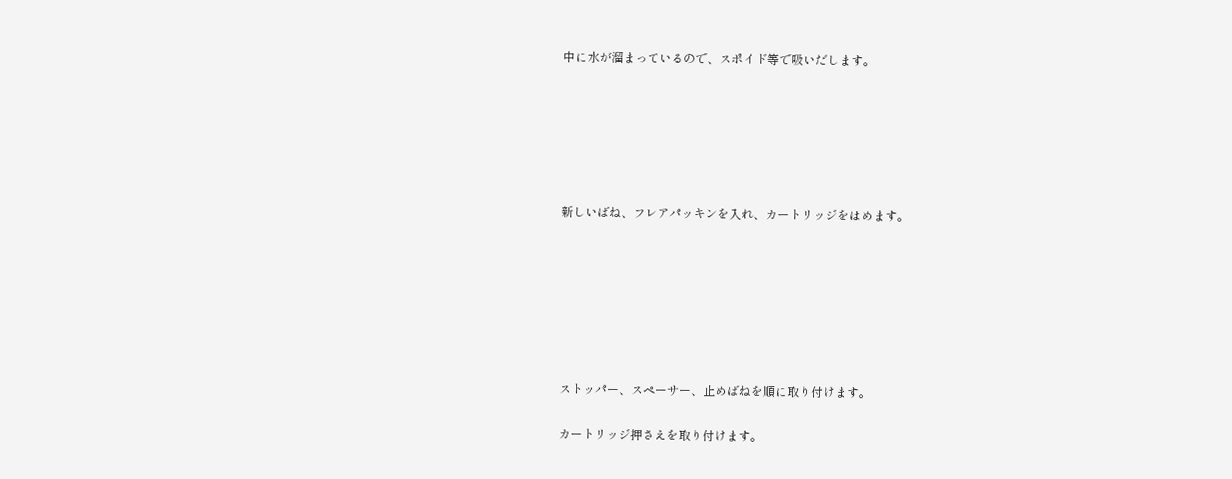中に水が溜まっているので、スポイド等で吸いだします。






新しいばね、フレアパッキンを入れ、カートリッジをはめます。







ストッパー、スペーサー、止めばねを順に取り付けます。

カートリッジ押さえを取り付けます。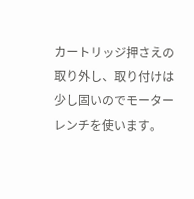カートリッジ押さえの取り外し、取り付けは少し固いのでモーターレンチを使います。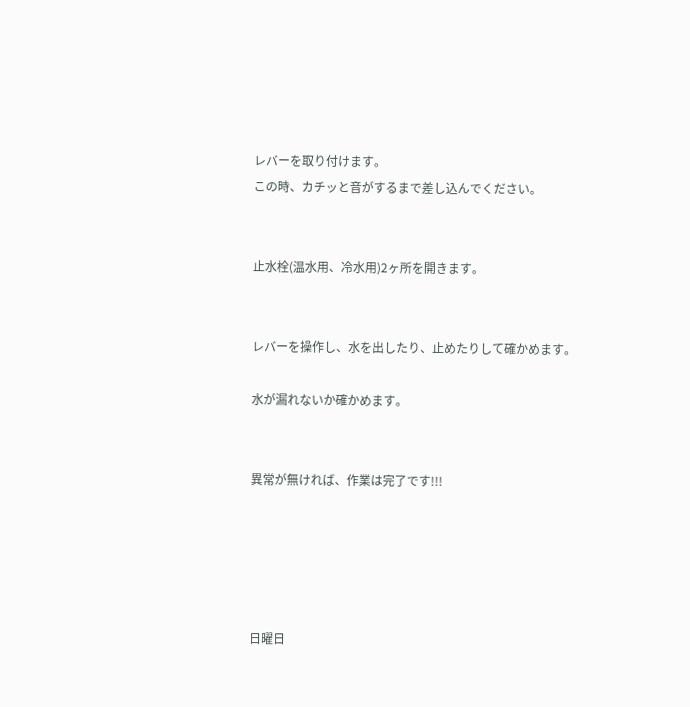レバーを取り付けます。
この時、カチッと音がするまで差し込んでください。


止水栓(温水用、冷水用)2ヶ所を開きます。


レバーを操作し、水を出したり、止めたりして確かめます。

水が漏れないか確かめます。


異常が無ければ、作業は完了です!!!





日曜日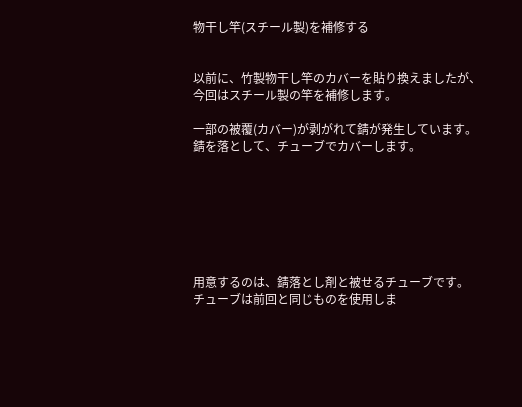物干し竿(スチール製)を補修する


以前に、竹製物干し竿のカバーを貼り換えましたが、
今回はスチール製の竿を補修します。

一部の被覆(カバー)が剥がれて錆が発生しています。
錆を落として、チューブでカバーします。







用意するのは、錆落とし剤と被せるチューブです。
チューブは前回と同じものを使用しま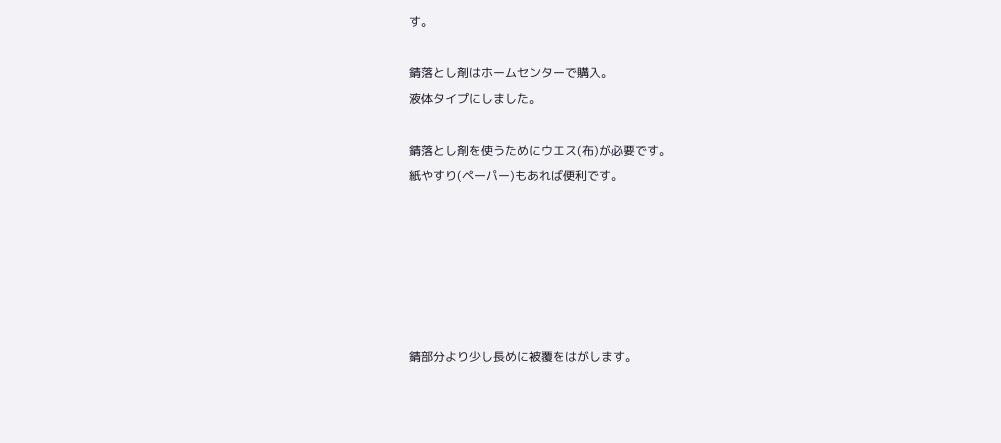す。

錆落とし剤はホームセンターで購入。
液体タイプにしました。

錆落とし剤を使うためにウエス(布)が必要です。
紙やすり(ペーパー)もあれば便利です。






錆部分より少し長めに被覆をはがします。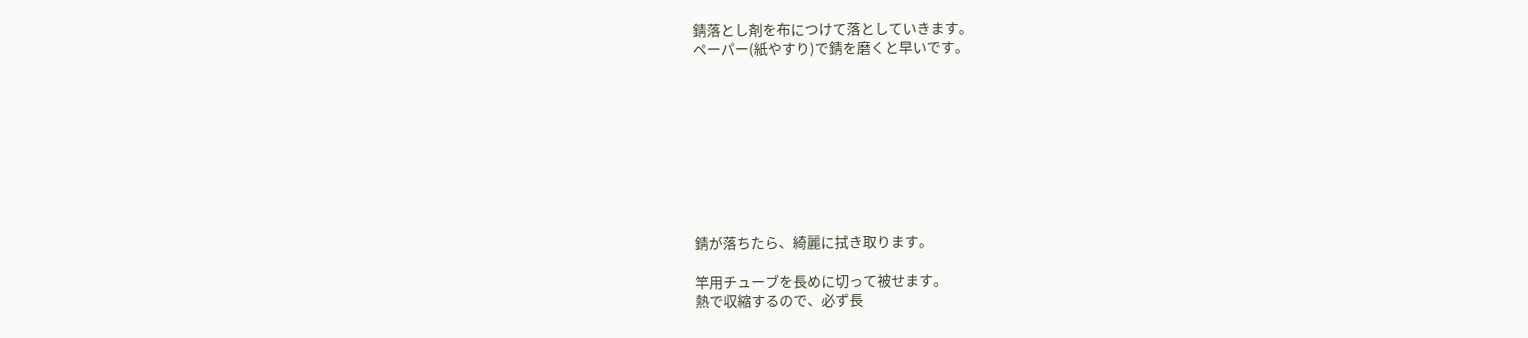錆落とし剤を布につけて落としていきます。
ペーパー(紙やすり)で錆を磨くと早いです。









錆が落ちたら、綺麗に拭き取ります。

竿用チューブを長めに切って被せます。
熱で収縮するので、必ず長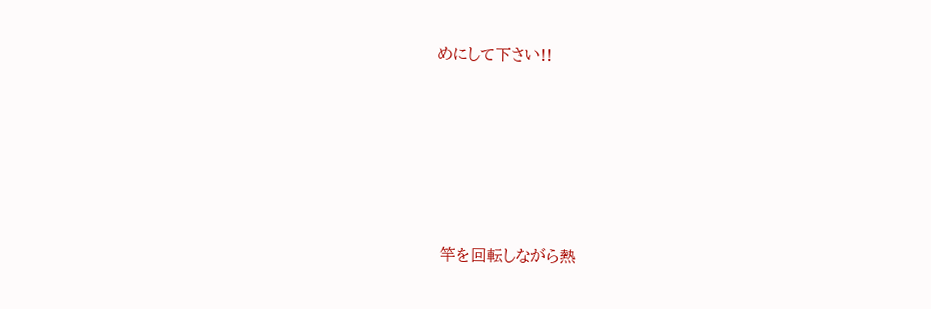めにして下さい!!






 竿を回転しながら熱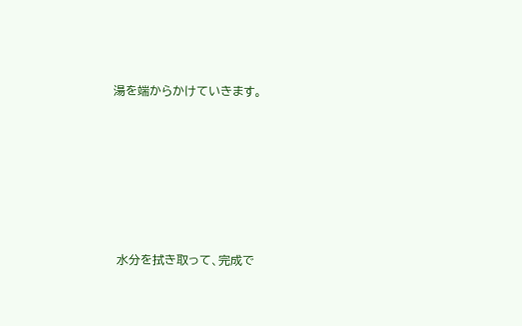湯を端からかけていきます。







 水分を拭き取って、完成で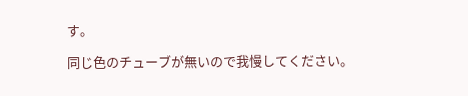す。

同じ色のチューブが無いので我慢してください。